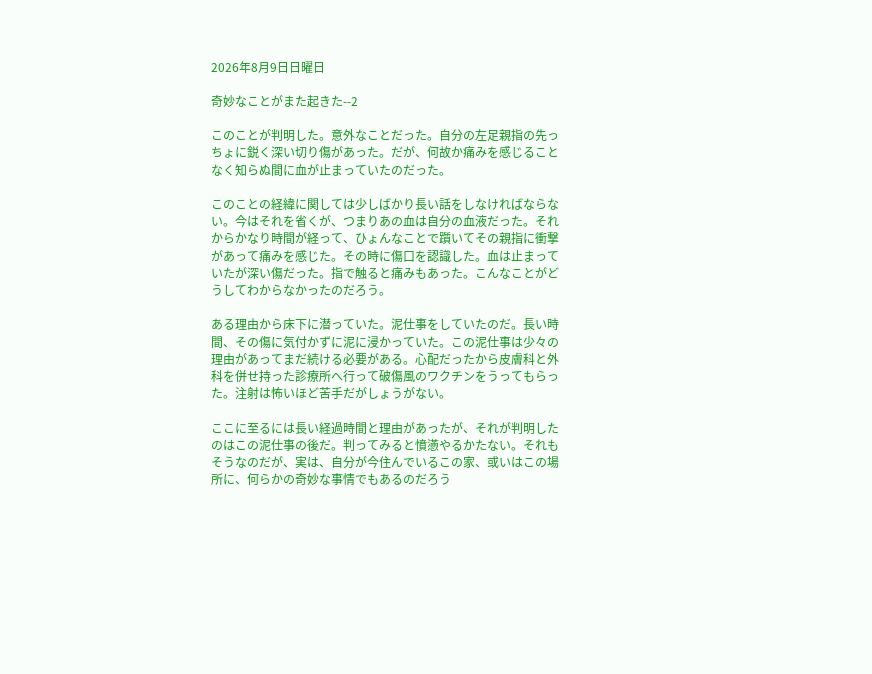2026年8月9日日曜日

奇妙なことがまた起きた--2

このことが判明した。意外なことだった。自分の左足親指の先っちょに鋭く深い切り傷があった。だが、何故か痛みを感じることなく知らぬ間に血が止まっていたのだった。

このことの経緯に関しては少しばかり長い話をしなければならない。今はそれを省くが、つまりあの血は自分の血液だった。それからかなり時間が経って、ひょんなことで躓いてその親指に衝撃があって痛みを感じた。その時に傷口を認識した。血は止まっていたが深い傷だった。指で触ると痛みもあった。こんなことがどうしてわからなかったのだろう。

ある理由から床下に潜っていた。泥仕事をしていたのだ。長い時間、その傷に気付かずに泥に浸かっていた。この泥仕事は少々の理由があってまだ続ける必要がある。心配だったから皮膚科と外科を併せ持った診療所へ行って破傷風のワクチンをうってもらった。注射は怖いほど苦手だがしょうがない。

ここに至るには長い経過時間と理由があったが、それが判明したのはこの泥仕事の後だ。判ってみると憤懣やるかたない。それもそうなのだが、実は、自分が今住んでいるこの家、或いはこの場所に、何らかの奇妙な事情でもあるのだろう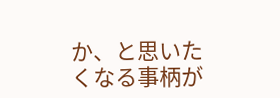か、と思いたくなる事柄が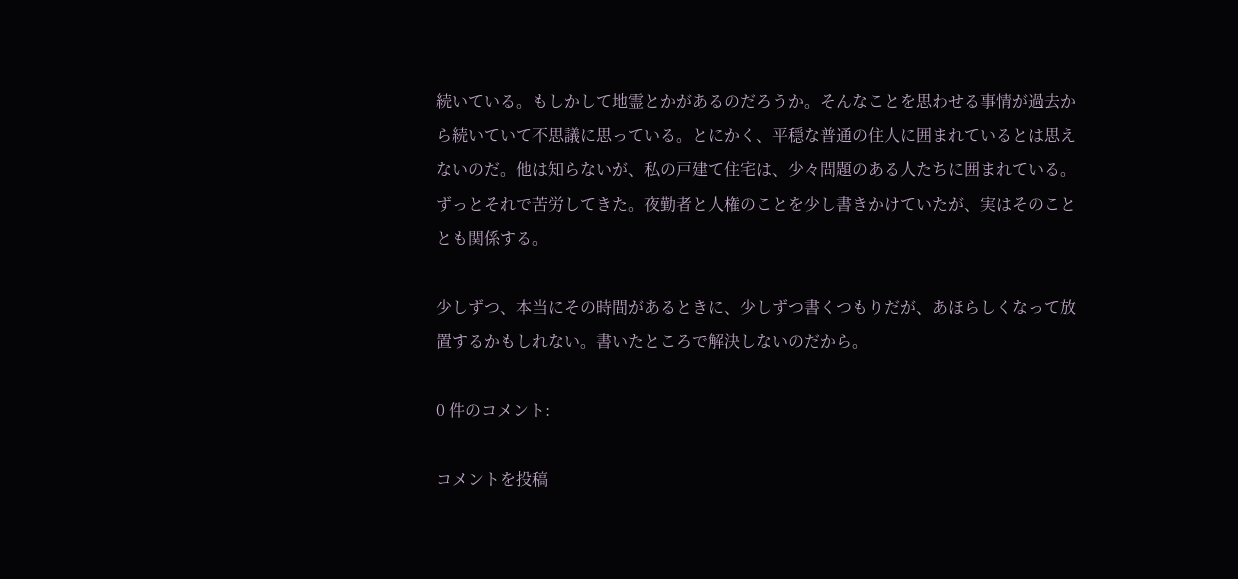続いている。もしかして地霊とかがあるのだろうか。そんなことを思わせる事情が過去から続いていて不思議に思っている。とにかく、平穏な普通の住人に囲まれているとは思えないのだ。他は知らないが、私の戸建て住宅は、少々問題のある人たちに囲まれている。ずっとそれで苦労してきた。夜勤者と人権のことを少し書きかけていたが、実はそのこととも関係する。

少しずつ、本当にその時間があるときに、少しずつ書くつもりだが、あほらしくなって放置するかもしれない。書いたところで解決しないのだから。

0 件のコメント:

コメントを投稿